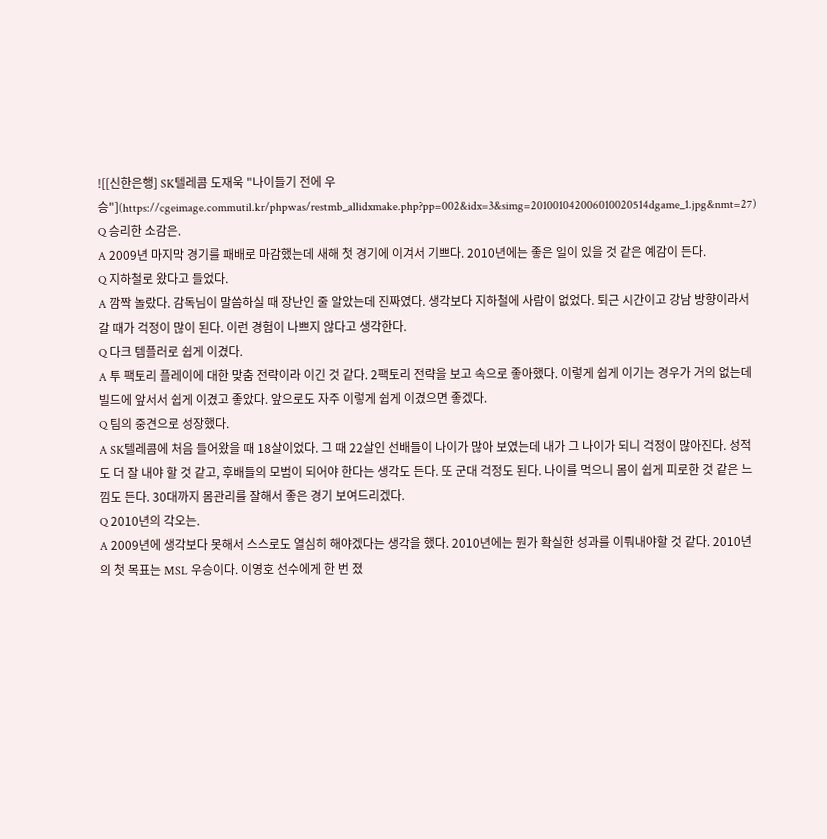![[신한은행] SK텔레콤 도재욱 "나이들기 전에 우승"](https://cgeimage.commutil.kr/phpwas/restmb_allidxmake.php?pp=002&idx=3&simg=201001042006010020514dgame_1.jpg&nmt=27)
Q 승리한 소감은.
A 2009년 마지막 경기를 패배로 마감했는데 새해 첫 경기에 이겨서 기쁘다. 2010년에는 좋은 일이 있을 것 같은 예감이 든다.
Q 지하철로 왔다고 들었다.
A 깜짝 놀랐다. 감독님이 말씀하실 때 장난인 줄 알았는데 진짜였다. 생각보다 지하철에 사람이 없었다. 퇴근 시간이고 강남 방향이라서 갈 때가 걱정이 많이 된다. 이런 경험이 나쁘지 않다고 생각한다.
Q 다크 템플러로 쉽게 이겼다.
A 투 팩토리 플레이에 대한 맞춤 전략이라 이긴 것 같다. 2팩토리 전략을 보고 속으로 좋아했다. 이렇게 쉽게 이기는 경우가 거의 없는데 빌드에 앞서서 쉽게 이겼고 좋았다. 앞으로도 자주 이렇게 쉽게 이겼으면 좋겠다.
Q 팀의 중견으로 성장했다.
A SK텔레콤에 처음 들어왔을 때 18살이었다. 그 때 22살인 선배들이 나이가 많아 보였는데 내가 그 나이가 되니 걱정이 많아진다. 성적도 더 잘 내야 할 것 같고, 후배들의 모범이 되어야 한다는 생각도 든다. 또 군대 걱정도 된다. 나이를 먹으니 몸이 쉽게 피로한 것 같은 느낌도 든다. 30대까지 몸관리를 잘해서 좋은 경기 보여드리겠다.
Q 2010년의 각오는.
A 2009년에 생각보다 못해서 스스로도 열심히 해야겠다는 생각을 했다. 2010년에는 뭔가 확실한 성과를 이뤄내야할 것 같다. 2010년의 첫 목표는 MSL 우승이다. 이영호 선수에게 한 번 졌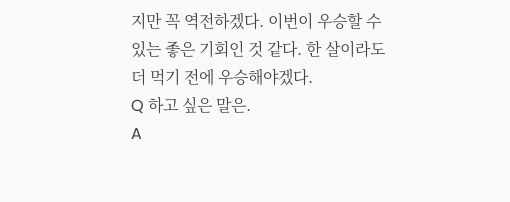지만 꼭 역전하겠다. 이번이 우승할 수 있는 좋은 기회인 것 같다. 한 살이라도 더 먹기 전에 우승해야겠다.
Q 하고 싶은 말은.
A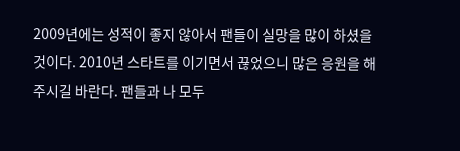2009년에는 성적이 좋지 않아서 팬들이 실망을 많이 하셨을 것이다. 2010년 스타트를 이기면서 끊었으니 많은 응원을 해주시길 바란다. 팬들과 나 모두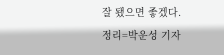잘 됐으면 좋겠다.
정리=박운성 기자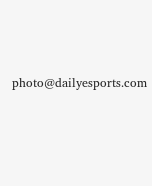photo@dailyesports.com